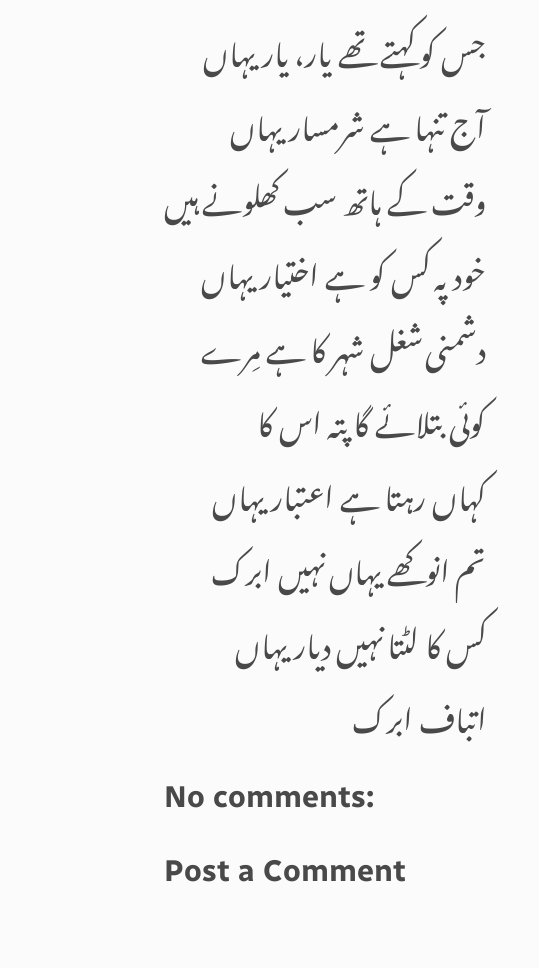جس کو کہتے تھے یار، یار یہاں
آج تنہا ہے شرمسار یہاں
وقت کے ہاتھ سب کھلونے ہیں
خود پہ کس کو ہے اختیار یہاں
دشمنی شغل شہر کا ہے مِرے
کوئی بتلائے گا پتہ اس کا
کہاں رہتا ہے اعتبار یہاں
تم انوکھے یہاں نہیں ابرک
کس کا لٹتا نہیں دیار یہاں
اتباف ابرک
No comments:
Post a Comment